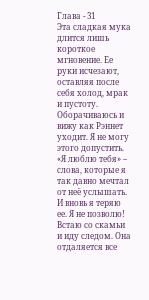Глава - 31
Эта сладкая мука длится лишь короткое мгновение. Ее руки исчезают, оставляя после себя холод, мрак и пустоту. Оборачиваюсь и вижу как Рэннет уходит. Я не могу этого допустить. «Я люблю тебя» – слова, которые я так давно мечтал от неё услышать. И вновь я теряю ее. Я не позволю!
Встаю со скамьи и иду следом. Она отдаляется все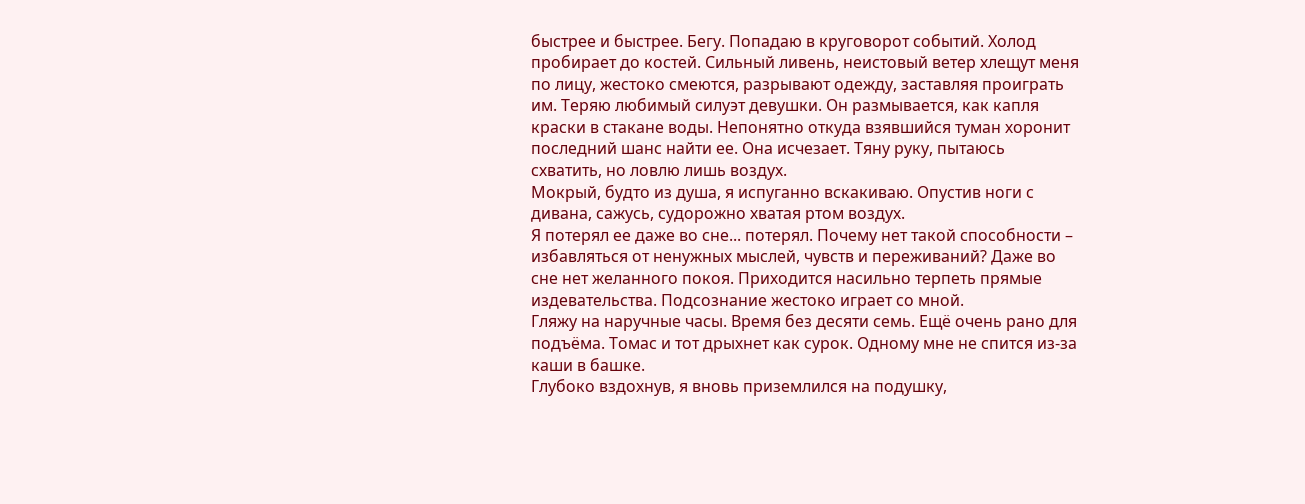быстрее и быстрее. Бегу. Попадаю в круговорот событий. Холод пробирает до костей. Сильный ливень, неистовый ветер хлещут меня по лицу, жестоко смеются, разрывают одежду, заставляя проиграть им. Теряю любимый силуэт девушки. Он размывается, как капля краски в стакане воды. Непонятно откуда взявшийся туман хоронит последний шанс найти ее. Она исчезает. Тяну руку, пытаюсь схватить, но ловлю лишь воздух.
Мокрый, будто из душа, я испуганно вскакиваю. Опустив ноги с дивана, сажусь, судорожно хватая ртом воздух.
Я потерял ее даже во сне... потерял. Почему нет такой способности – избавляться от ненужных мыслей, чувств и переживаний? Даже во сне нет желанного покоя. Приходится насильно терпеть прямые издевательства. Подсознание жестоко играет со мной.
Гляжу на наручные часы. Время без десяти семь. Ещё очень рано для подъёма. Томас и тот дрыхнет как сурок. Одному мне не спится из-за каши в башке.
Глубоко вздохнув, я вновь приземлился на подушку,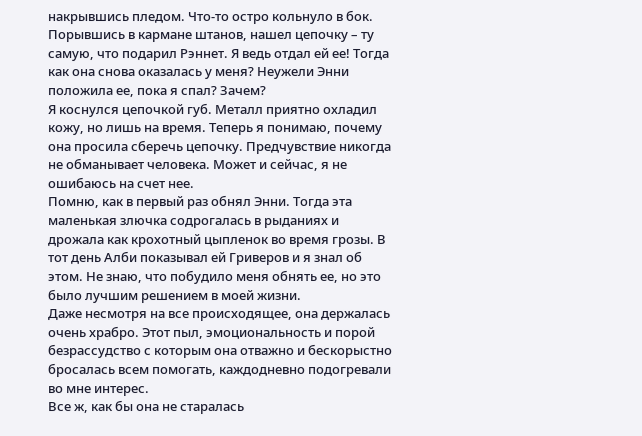накрывшись пледом. Что-то остро кольнуло в бок. Порывшись в кармане штанов, нашел цепочку – ту самую, что подарил Рэннет. Я ведь отдал ей ее! Тогда как она снова оказалась у меня? Неужели Энни положила ее, пока я спал? Зачем?
Я коснулся цепочкой губ. Металл приятно охладил кожу, но лишь на время. Теперь я понимаю, почему она просила сберечь цепочку. Предчувствие никогда не обманывает человека. Может и сейчас, я не ошибаюсь на счет нее.
Помню, как в первый раз обнял Энни. Тогда эта маленькая злючка содрогалась в рыданиях и дрожала как крохотный цыпленок во время грозы. В тот день Алби показывал ей Гриверов и я знал об этом. Не знаю, что побудило меня обнять ее, но это было лучшим решением в моей жизни.
Даже несмотря на все происходящее, она держалась очень храбро. Этот пыл, эмоциональность и порой безрассудство с которым она отважно и бескорыстно бросалась всем помогать, каждодневно подогревали во мне интерес.
Все ж, как бы она не старалась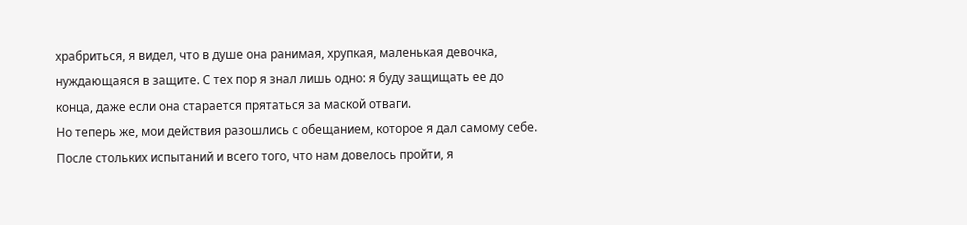храбриться, я видел, что в душе она ранимая, хрупкая, маленькая девочка, нуждающаяся в защите. С тех пор я знал лишь одно: я буду защищать ее до конца, даже если она старается прятаться за маской отваги.
Но теперь же, мои действия разошлись с обещанием, которое я дал самому себе. После стольких испытаний и всего того, что нам довелось пройти, я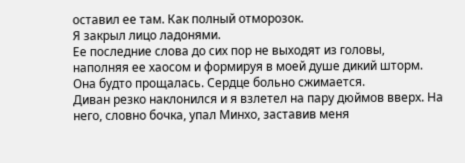оставил ее там. Как полный отморозок.
Я закрыл лицо ладонями.
Ее последние слова до сих пор не выходят из головы, наполняя ее хаосом и формируя в моей душе дикий шторм. Она будто прощалась. Сердце больно сжимается.
Диван резко наклонился и я взлетел на пару дюймов вверх. На него, словно бочка, упал Минхо, заставив меня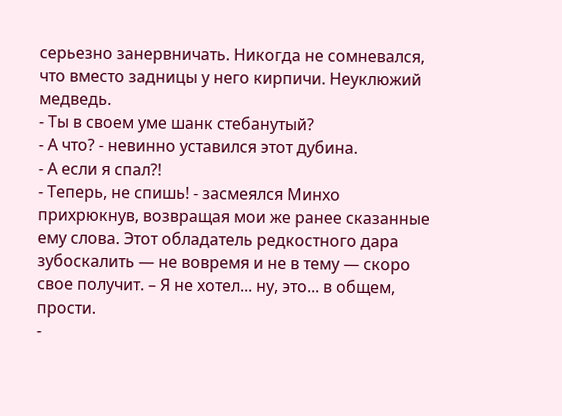серьезно занервничать. Никогда не сомневался, что вместо задницы у него кирпичи. Неуклюжий медведь.
- Ты в своем уме шанк стебанутый?
- А что? - невинно уставился этот дубина.
- А если я спал?!
- Теперь, не спишь! - засмеялся Минхо прихрюкнув, возвращая мои же ранее сказанные ему слова. Этот обладатель редкостного дара зубоскалить — не вовремя и не в тему — скоро свое получит. – Я не хотел... ну, это... в общем, прости.
-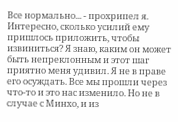Все нормально... - прохрипел я. Интересно, сколько усилий ему пришлось приложить, чтобы извиниться? Я знаю, каким он может быть непреклонным и этот шаг приятно меня удивил. Я не в праве его осуждать. Все мы прошли через что-то и это нас изменило. Но не в случае с Минхо, и из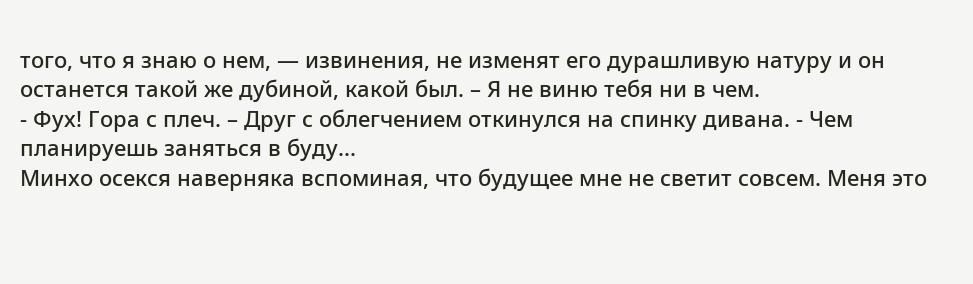того, что я знаю о нем, — извинения, не изменят его дурашливую натуру и он останется такой же дубиной, какой был. – Я не виню тебя ни в чем.
- Фух! Гора с плеч. – Друг с облегчением откинулся на спинку дивана. - Чем планируешь заняться в буду...
Минхо осекся наверняка вспоминая, что будущее мне не светит совсем. Меня это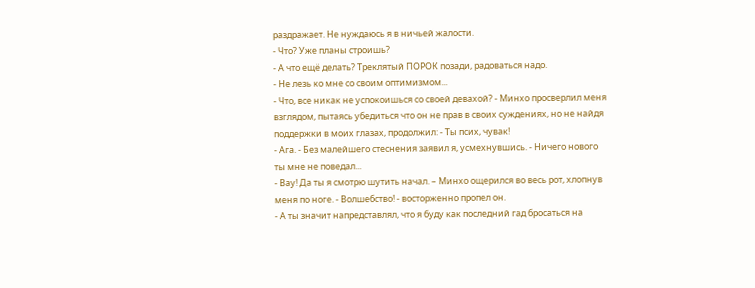раздражает. Не нуждаюсь я в ничьей жалости.
- Что? Уже планы строишь?
- А что ещё делать? Треклятый ПОРОК позади, радоваться надо.
- Не лезь ко мне со своим оптимизмом...
- Что, все никак не успокоишься со своей девахой? - Минхо просверлил меня взглядом, пытаясь убедиться что он не прав в своих суждениях, но не найдя поддержки в моих глазах, продолжил: - Ты псих, чувак!
- Ага. - Без малейшего стеснения заявил я, усмехнувшись. - Ничего нового ты мне не поведал...
- Вау! Да ты я смотрю шутить начал. – Минхо ощерился во весь рот, хлопнув меня по ноге. - Волшебство! - восторженно пропел он.
- А ты значит напредставлял, что я буду как последний гад бросаться на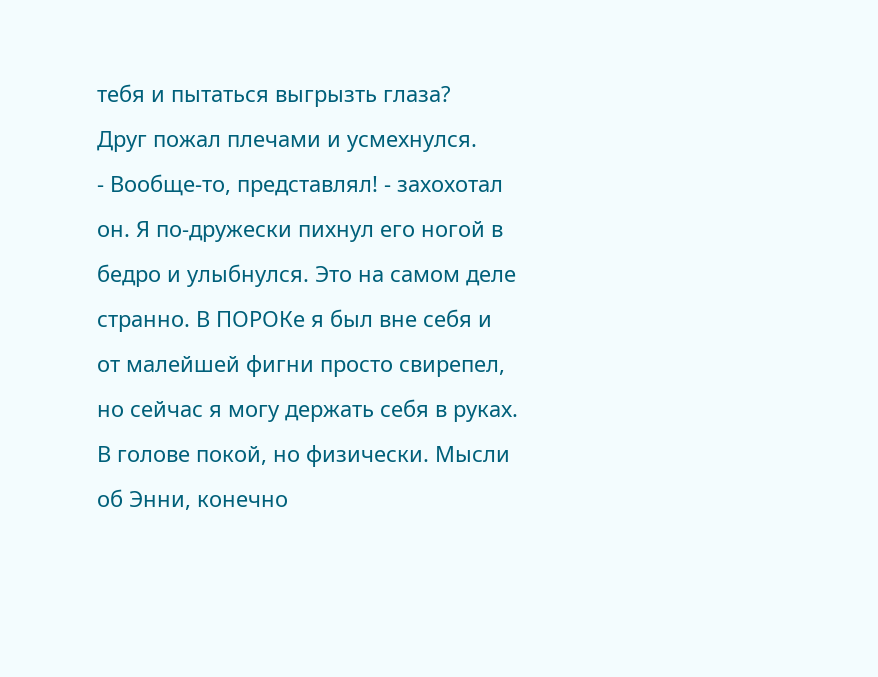тебя и пытаться выгрызть глаза?
Друг пожал плечами и усмехнулся.
- Вообще-то, представлял! - захохотал он. Я по-дружески пихнул его ногой в бедро и улыбнулся. Это на самом деле странно. В ПОРОКе я был вне себя и от малейшей фигни просто свирепел, но сейчас я могу держать себя в руках. В голове покой, но физически. Мысли об Энни, конечно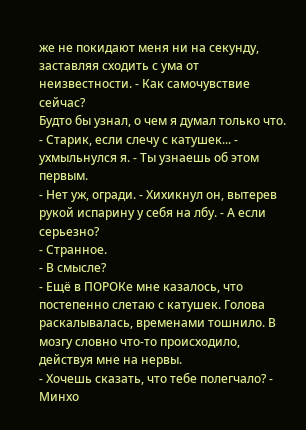же не покидают меня ни на секунду, заставляя сходить с ума от неизвестности. - Как самочувствие сейчас?
Будто бы узнал, о чем я думал только что.
- Старик, если слечу с катушек... - ухмыльнулся я. - Ты узнаешь об этом первым.
- Нет уж, огради. - Хихикнул он, вытерев рукой испарину у себя на лбу. - А если серьезно?
- Странное.
- В смысле?
- Ещё в ПОРОКе мне казалось, что постепенно слетаю с катушек. Голова раскалывалась, временами тошнило. В мозгу словно что-то происходило, действуя мне на нервы.
- Хочешь сказать, что тебе полегчало? - Минхо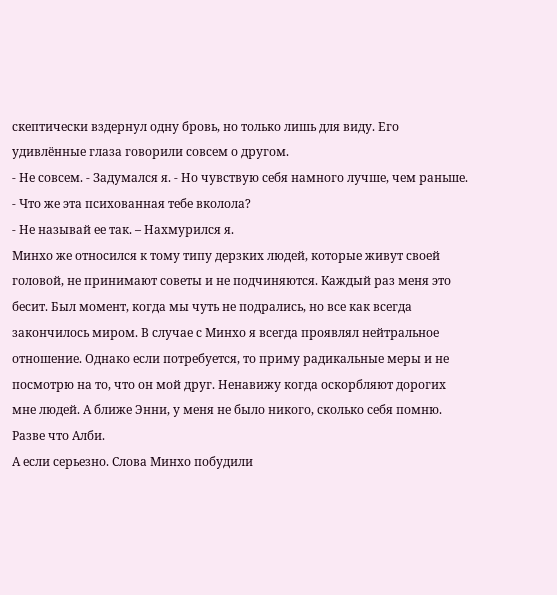скептически вздернул одну бровь, но только лишь для виду. Его удивлённые глаза говорили совсем о другом.
- Не совсем. - Задумался я. - Но чувствую себя намного лучше, чем раньше.
- Что же эта психованная тебе вколола?
- Не называй ее так. – Нахмурился я.
Минхо же относился к тому типу дерзких людей, которые живут своей головой, не принимают советы и не подчиняются. Каждый раз меня это бесит. Был момент, когда мы чуть не подрались, но все как всегда закончилось миром. В случае с Минхо я всегда проявлял нейтральное отношение. Однако если потребуется, то приму радикальные меры и не посмотрю на то, что он мой друг. Ненавижу когда оскорбляют дорогих мне людей. А ближе Энни, у меня не было никого, сколько себя помню. Разве что Алби.
А если серьезно. Слова Минхо побудили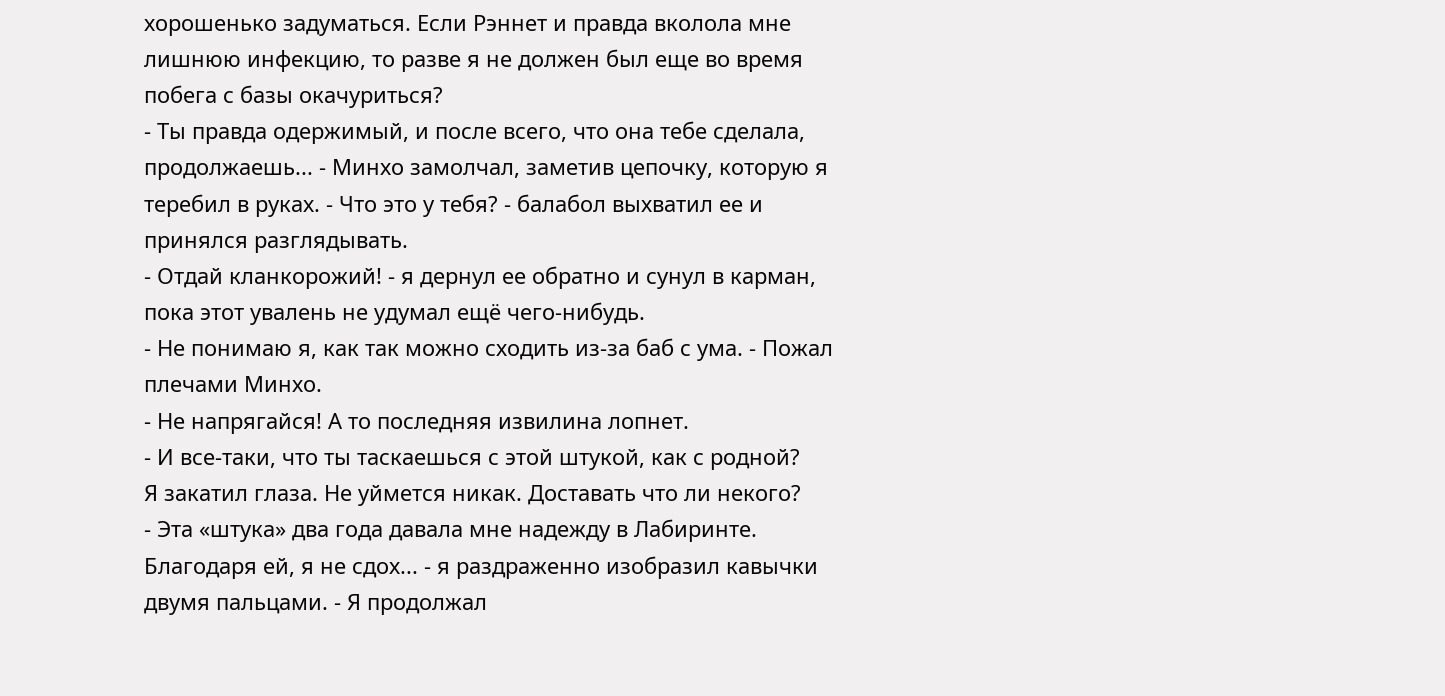хорошенько задуматься. Если Рэннет и правда вколола мне лишнюю инфекцию, то разве я не должен был еще во время побега с базы окачуриться?
- Ты правда одержимый, и после всего, что она тебе сделала, продолжаешь... - Минхо замолчал, заметив цепочку, которую я теребил в руках. - Что это у тебя? - балабол выхватил ее и принялся разглядывать.
- Отдай кланкорожий! - я дернул ее обратно и сунул в карман, пока этот увалень не удумал ещё чего-нибудь.
- Не понимаю я, как так можно сходить из-за баб с ума. - Пожал плечами Минхо.
- Не напрягайся! А то последняя извилина лопнет.
- И все-таки, что ты таскаешься с этой штукой, как с родной?
Я закатил глаза. Не уймется никак. Доставать что ли некого?
- Эта «штука» два года давала мне надежду в Лабиринте. Благодаря ей, я не сдох... - я раздраженно изобразил кавычки двумя пальцами. - Я продолжал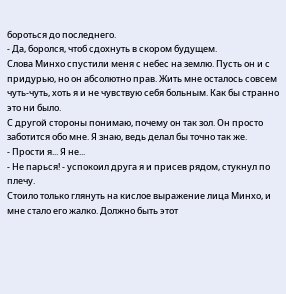бороться до последнего.
- Да, боролся, чтоб сдохнуть в скором будущем.
Слова Минхо спустили меня с небес на землю. Пусть он и с придурью, но он абсолютно прав. Жить мне осталось совсем чуть-чуть, хоть я и не чувствую себя больным. Как бы странно это ни было.
С другой стороны понимаю, почему он так зол. Он просто заботится обо мне. Я знаю, ведь делал бы точно так же.
- Прости я... Я не...
- Не парься! - успокоил друга я и присев рядом, стукнул по плечу.
Стоило только глянуть на кислое выражение лица Минхо, и мне стало его жалко. Должно быть этот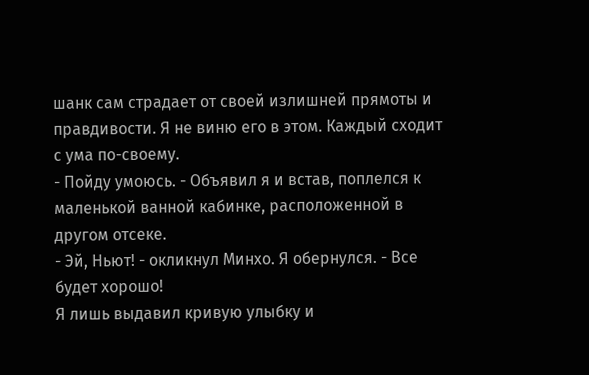шанк сам страдает от своей излишней прямоты и правдивости. Я не виню его в этом. Каждый сходит с ума по-своему.
- Пойду умоюсь. - Объявил я и встав, поплелся к маленькой ванной кабинке, расположенной в другом отсеке.
- Эй, Ньют! - окликнул Минхо. Я обернулся. - Все будет хорошо!
Я лишь выдавил кривую улыбку и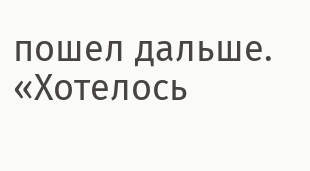пошел дальше.
«Хотелось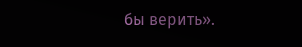бы верить».